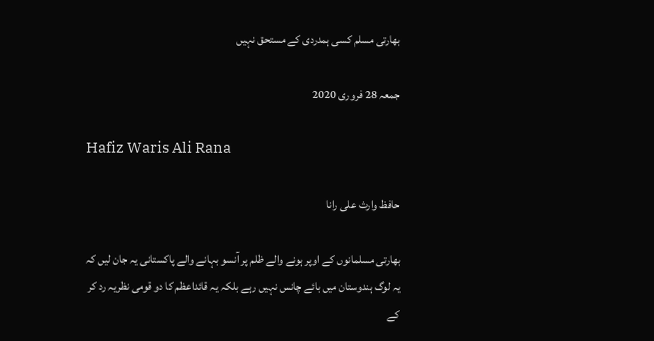بھارتی مسلم کسی ہمدردی کے مستحق نہیں

جمعہ 28 فروری 2020

Hafiz Waris Ali Rana

حافظ وارث علی رانا

بھارتی مسلمانوں کے اوپر ہونے والے ظلم پر آنسو بہانے والے پاکستانی یہ جان لیں کہ یہ لوگ ہندوستان میں بائے چانس نہیں رہے بلکہ یہ قائداعظم کا دو قومی نظریہ رد کر کے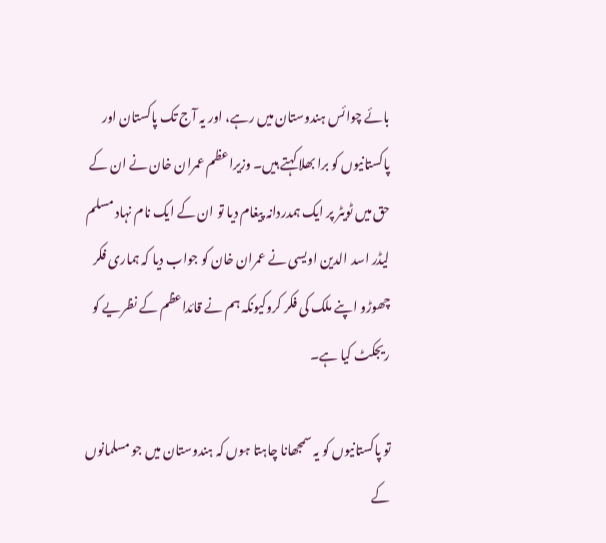بائے چوائس ہندوستان میں رہے، اور یہ آج تک پاکستان اور پاکستانیوں کو برا بھلا کہتے ہیں۔ وزیراعظم عمران خان نے ان کے حق میں ٹویٹر پر ایک ہمدردانہ پیغام دیا تو ان کے ایک نام نہاد مسلم لیڈر اسد الدین اویسی نے عمران خان کو جواب دیا کہ ہماری فکر چھوڑو اپنے ملک کی فکر کروکیونکہ ہم نے قائداعظم کے نظریے کو ریجکٹ کیا ہے۔

تو پاکستانیوں کو یہ سمجھانا چاہتا ہوں کہ ہندوستان میں جو مسلمانوں کے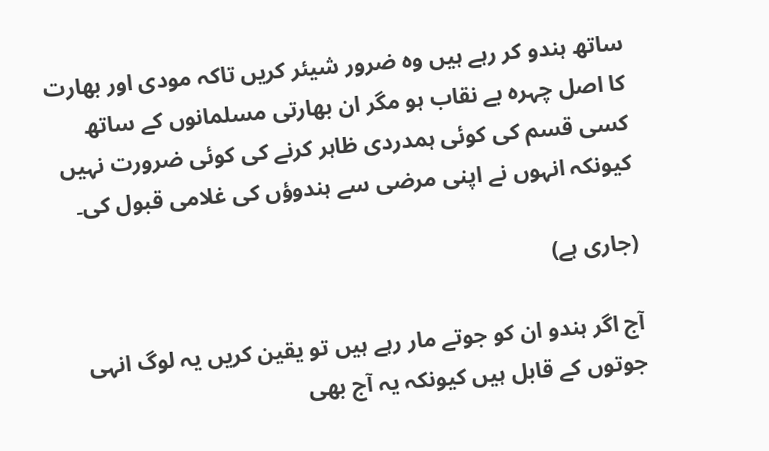ساتھ ہندو کر رہے ہیں وہ ضرور شیئر کریں تاکہ مودی اور بھارت کا اصل چہرہ بے نقاب ہو مگر ان بھارتی مسلمانوں کے ساتھ کسی قسم کی کوئی ہمدردی ظاہر کرنے کی کوئی ضرورت نہیں کیونکہ انہوں نے اپنی مرضی سے ہندوؤں کی غلامی قبول کی۔

(جاری ہے)

آج اگر ہندو ان کو جوتے مار رہے ہیں تو یقین کریں یہ لوگ انہی جوتوں کے قابل ہیں کیونکہ یہ آج بھی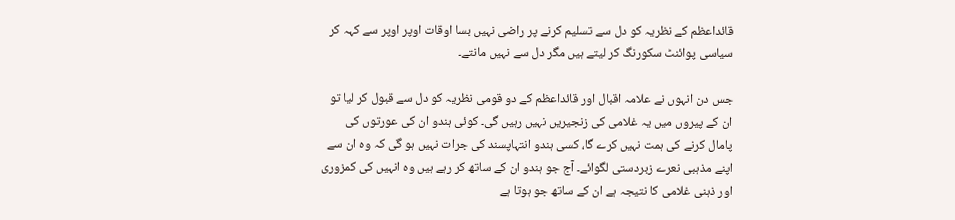قائداعظم کے نظریہ کو دل سے تسلیم کرنے پر راضی نہیں بسا اوقات اوپر اوپر سے کہہ کر سیاسی پوائنٹ سکورنگ کر لیتے ہیں مگر دل سے نہیں مانتے۔

جس دن انہوں نے علامہ اقبال اور قائداعظم کے دو قومی نظریہ کو دل سے قبول کر لیا تو ان کے پیروں میں یہ غلامی کی زنجیریں نہیں رہیں گی۔ کوئی ہندو ان کی عورتوں کی پامال کرنے کی ہمت نہیں کرے گا، کسی ہندو انتہاپسند کی جرات نہیں ہو گی کہ وہ ان سے اپنے مذہبی نعرے زبردستی لگوائے۔ آج جو ہندو ان کے ساتھ کر رہے ہیں وہ انہیں کی کمزوری اور ذہنی غلامی کا نتیجہ ہے ان کے ساتھ جو ہوتا ہے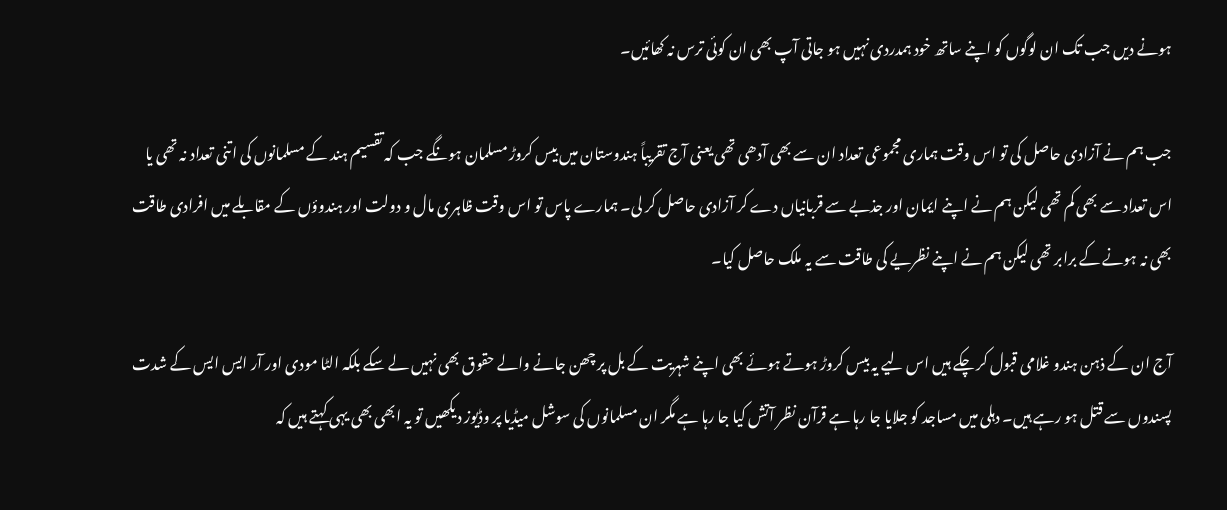ہونے دیں جب تک ان لوگوں کو اپنے ساتھ خود ہمدردی نہیں ہو جاتی آپ بھی ان کوئی ترس نہ کھائیں۔

جب ہم نے آزادی حاصل کی تو اس وقت ہماری مجموعی تعداد ان سے بھی آدھی تھی یعنی آج تقریباً ہندوستان میں بیس کروڑ مسلمان ہونگے جب کہ تقسیم ہند کے مسلمانوں کی اتنی تعداد نہ تھی یا اس تعداد سے بھی کم تھی لیکن ہم نے اپنے ایمان اور جذبے سے قربانیاں دے کر آزادی حاصل کر لی۔ ہمارے پاس تو اس وقت ظاہری مال و دولت اور ہندوؤں کے مقابلے میں افرادی طاقت بھی نہ ہونے کے برابر تھی لیکن ہم نے اپنے نظریے کی طاقت سے یہ ملک حاصل کیا۔

آج ان کے ذہن ہندو غلامی قبول کر چکے ہیں اس لیے یہ بیس کروڑ ہوتے ہوئے بھی اپنے شہریت کے بل پر چھن جانے والے حقوق بھی نہیں لے سکے بلکہ الٹا مودی اور آر ایس ایس کے شدت پسندوں سے قتل ہو رہے ہیں۔ دہلی میں مساجد کو جلایا جا رہا ہے قرآن نظر آتش کیا جا رہا ہے مگر ان مسلمانوں کی سوشل میڈیا پر وڈیوز دیکھیں تو یہ ابھی بھی یہی کہتے ہیں کہ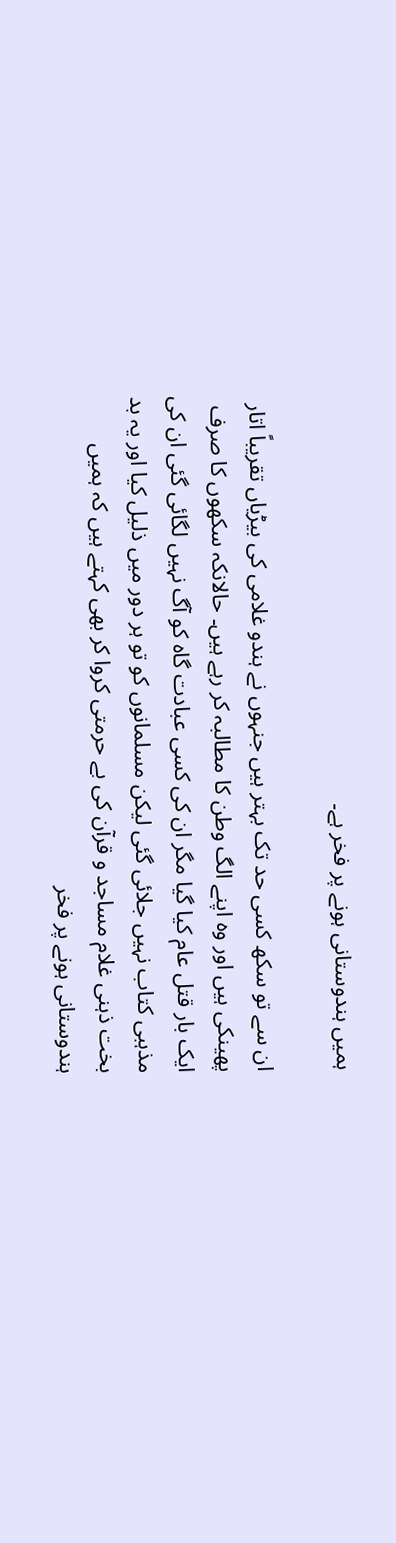ہمیں ہندوستانی ہونے پر فخر ہے۔

ان سے تو سکھ کسی حد تک بہتر ہیں جنہوں نے ہندو غلامی کی بیڑیاں تقریباً اتار پھینکی ہیں اور وہ اپنے الگ وطن کا مطالبہ کر رہے ہیں۔ حالانکہ سکھوں کا صرف ایک بار قتل عام کیا گیا مگر ان کی کسی عبادت گاہ کو آگ نہیں لگائی گئی ان کی مذہبی کتاب نہیں جلائی گئی لیکن مسلمانوں کو تو ہر دور میں ذلیل کیا اور یہ بد بخت ذہنی غلام مساجد و قرآن کی بے حرمتی کروا کر بھی کہتے ہیں کہ ہمیں ہندوستانی ہونے پر فخر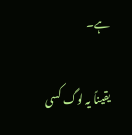ہے۔

یقیناً یہ لوگ کسی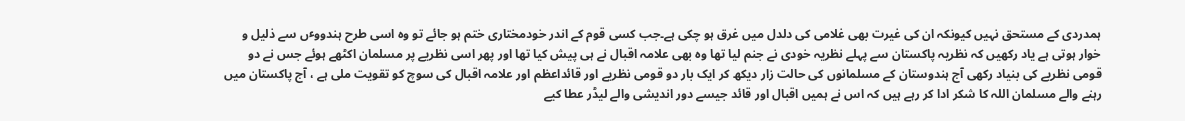ہمدردی کے مستحق نہیں کیونکہ ان کی غیرت بھی غلامی کی دلدل میں غرق ہو چکی ہے۔جب کسی قوم کے اندر خودمختاری ختم ہو جائے تو وہ اسی طرح ہندووٴں سے ذلیل و خوار ہوتی ہے یاد رکھیں کہ نظریہ پاکستان سے پہلے نظریہ خودی نے جنم لیا تھا وہ بھی علامہ اقبال نے ہی پیش کیا تھا اور پھر اسی نظریے پر مسلمان اکٹھے ہوئے جس نے دو قومی نظریے کی بنیاد رکھی آج ہندوستان کے مسلمانوں کی حالت زار دیکھ کر ایک بار دو قومی نظریے اور قائداعظم اور علامہ اقبال کی سوچ کو تقویت ملی ہے ، آج پاکستان میں رہنے والے مسلمان اللہ کا شکر ادا کر رہے ہیں کہ اس نے ہمیں اقبال اور قائد جیسے دور اندیشی والے لیڈر عطا کیے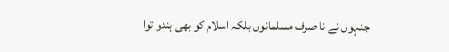جنہوں نے نا صرف مسلمانوں بلکہ اسلام کو بھی ہندو توا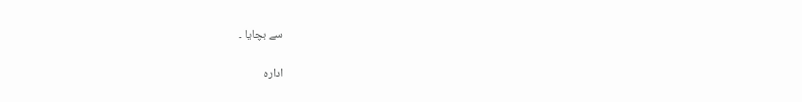سے بچایا ۔

ادارہ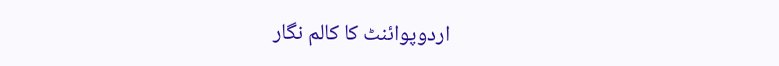اردوپوائنٹ کا کالم نگار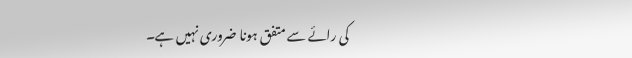کی رائے سے متفق ہونا ضروری نہیں ہے۔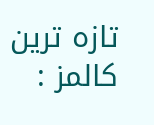تازہ ترین کالمز :